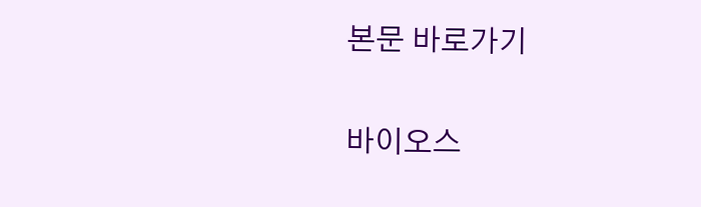본문 바로가기

바이오스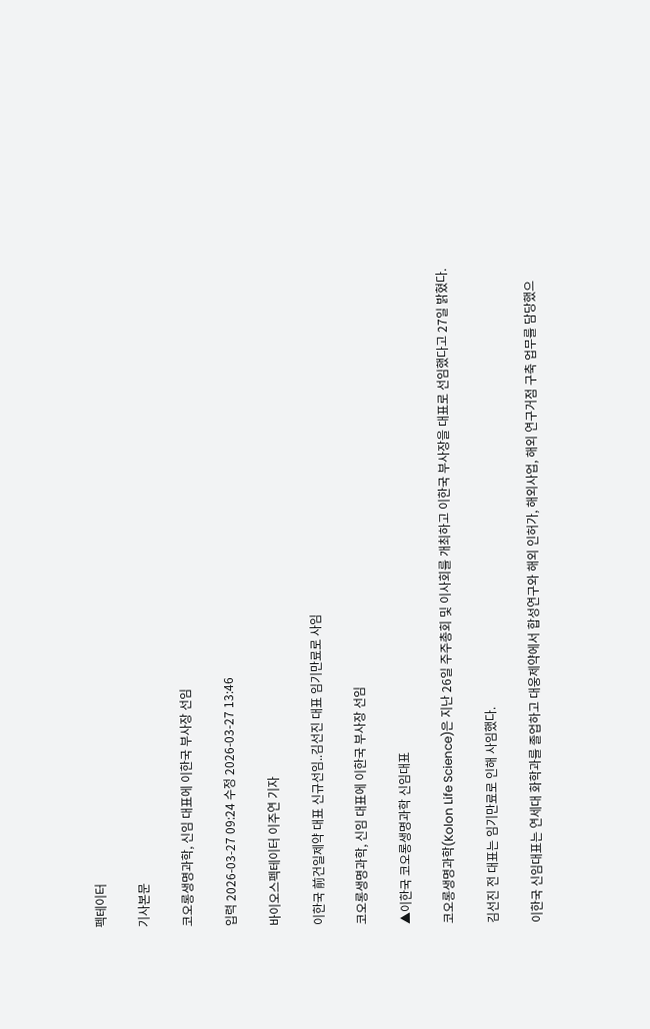펙테이터

기사본문

코오롱생명과학, 신임 대표에 이한국 부사장 선임

입력 2026-03-27 09:24 수정 2026-03-27 13:46

바이오스펙테이터 이주연 기자

이한국 前건일제약 대표 신규선임..김선진 대표 임기만료로 사임

코오롱생명과학, 신임 대표에 이한국 부사장 선임

▲이한국 코오롱생명과학 신임대표

코오롱생명과학(Kolon Life Science)은 지난 26일 주주총회 및 이사회를 개최하고 이한국 부사장을 대표로 선임했다고 27일 밝혔다.

김선진 전 대표는 임기만료로 인해 사임했다.

이한국 신임대표는 연세대 화학과를 졸업하고 대웅제약에서 합성연구와 해외 인허가, 해외사업, 해외 연구거점 구축 업무를 담당했으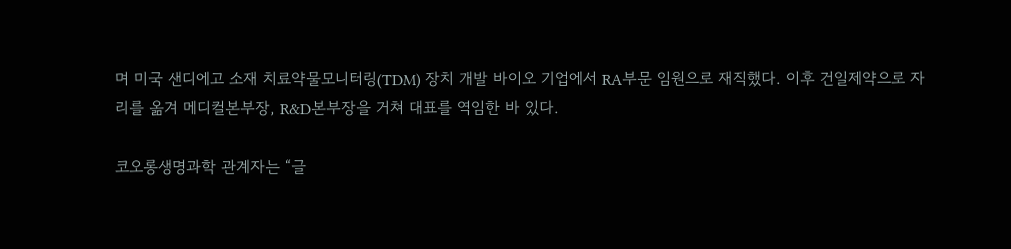며 미국 샌디에고 소재 치료약물모니터링(TDM) 장치 개발 바이오 기업에서 RA부문 임원으로 재직했다. 이후 건일제약으로 자리를 옮겨 메디컬본부장, R&D본부장을 거쳐 대표를 역임한 바 있다.

코오롱생명과학 관계자는 “글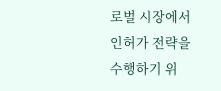로벌 시장에서 인허가 전략을 수행하기 위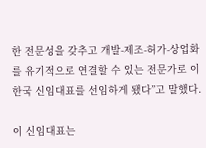한 전문성을 갖추고 개발-제조-허가-상업화를 유기적으로 연결할 수 있는 전문가로 이한국 신임대표를 선임하게 됐다”고 말했다.

이 신임대표는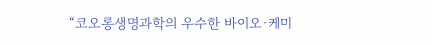“코오롱생명과학의 우수한 바이오·케미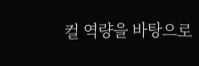컬 역량을 바탕으로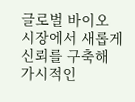글로벌 바이오 시장에서 새롭게 신뢰를 구축해 가시적인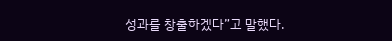성과를 창출하겠다”고 말했다.